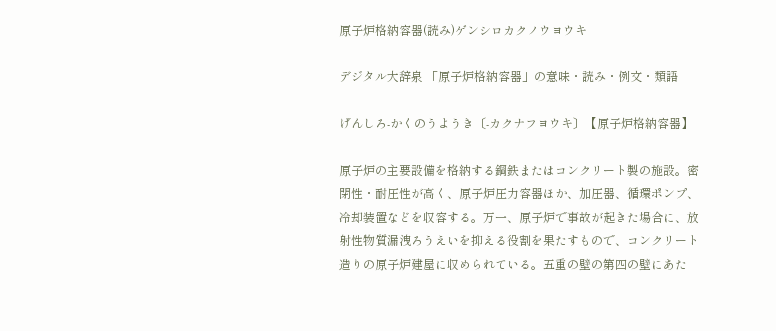原子炉格納容器(読み)ゲンシロカクノウヨウキ

デジタル大辞泉 「原子炉格納容器」の意味・読み・例文・類語

げんしろ‐かくのうようき〔‐カクナフヨウキ〕【原子炉格納容器】

原子炉の主要設備を格納する鋼鉄またはコンクリート製の施設。密閉性・耐圧性が高く、原子炉圧力容器ほか、加圧器、循環ポンプ、冷却装置などを収容する。万一、原子炉で事故が起きた場合に、放射性物質漏洩ろうえいを抑える役割を果たすもので、コンクリート造りの原子炉建屋に収められている。五重の壁の第四の壁にあた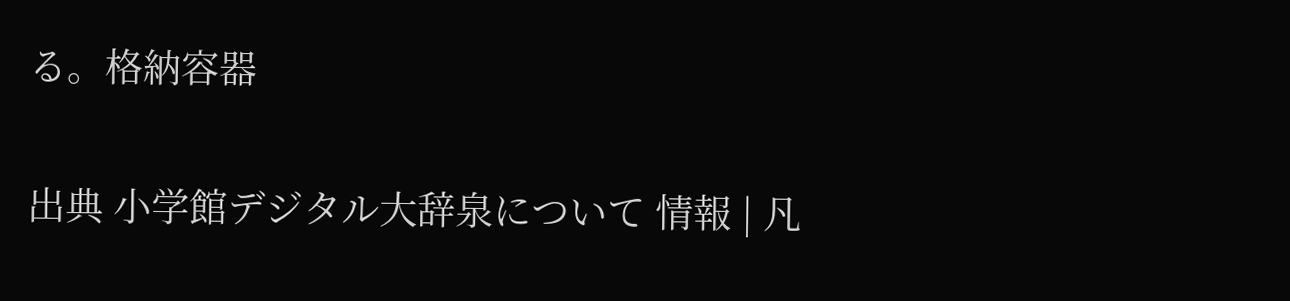る。格納容器

出典 小学館デジタル大辞泉について 情報 | 凡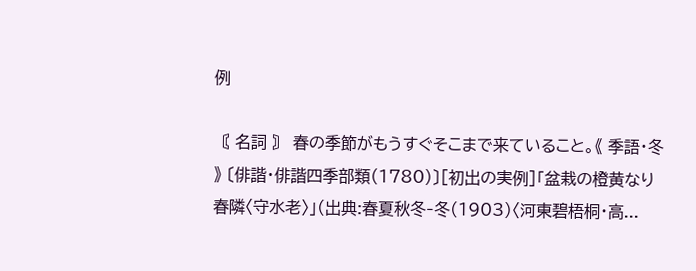例

〘 名詞 〙 春の季節がもうすぐそこまで来ていること。《 季語・冬 》 〔俳諧・俳諧四季部類(1780)〕[初出の実例]「盆栽の橙黄なり春隣〈守水老〉」(出典:春夏秋冬‐冬(1903)〈河東碧梧桐・高...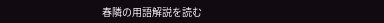春隣の用語解説を読む